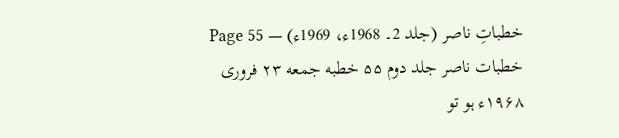خطباتِ ناصر (جلد 2۔ 1968ء، 1969ء) — Page 55
خطبات ناصر جلد دوم ۵۵ خطبه جمعه ۲۳ فروری ۱۹۶۸ء ہو تو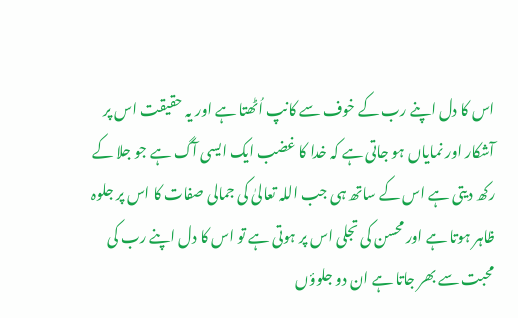اس کا دل اپنے رب کے خوف سے کانپ اُٹھتا ہے اور یہ حقیقت اس پر آشکار اور نمایاں ہو جاتی ہے کہ خدا کا غضب ایک ایسی آگ ہے جو جلا کے رکھ دیتی ہے اس کے ساتھ ہی جب اللہ تعالیٰ کی جمالی صفات کا اس پر جلوہ ظاہر ہوتا ہے اور محسن کی تجلی اس پر ہوتی ہے تو اس کا دل اپنے رب کی محبت سے بھر جاتا ہے ان دو جلوؤں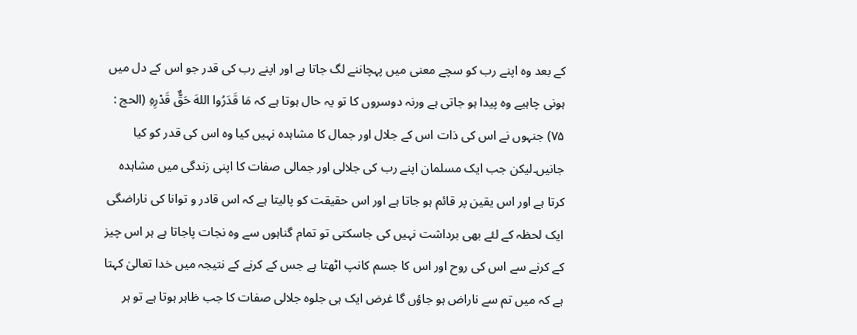کے بعد وہ اپنے رب کو سچے معنی میں پہچاننے لگ جاتا ہے اور اپنے رب کی قدر جو اس کے دل میں ہونی چاہیے وہ پیدا ہو جاتی ہے ورنہ دوسروں کا تو یہ حال ہوتا ہے کہ مَا قَدَرُوا اللهَ حَقٌّ قَدْرِهِ (الحج : ۷۵) جنہوں نے اس کی ذات اس کے جلال اور جمال کا مشاہدہ نہیں کیا وہ اس کی قدر کو کیا جانیں۔لیکن جب ایک مسلمان اپنے رب کی جلالی اور جمالی صفات کا اپنی زندگی میں مشاہدہ کرتا ہے اور اس یقین پر قائم ہو جاتا ہے اور اس حقیقت کو پالیتا ہے کہ اس قادر و توانا کی ناراضگی ایک لحظہ کے لئے بھی برداشت نہیں کی جاسکتی تو تمام گناہوں سے وہ نجات پاجاتا ہے ہر اس چیز کے کرنے سے اس کی روح اور اس کا جسم کانپ اٹھتا ہے جس کے کرنے کے نتیجہ میں خدا تعالیٰ کہتا ہے کہ میں تم سے ناراض ہو جاؤں گا غرض ایک ہی جلوہ جلالی صفات کا جب ظاہر ہوتا ہے تو ہر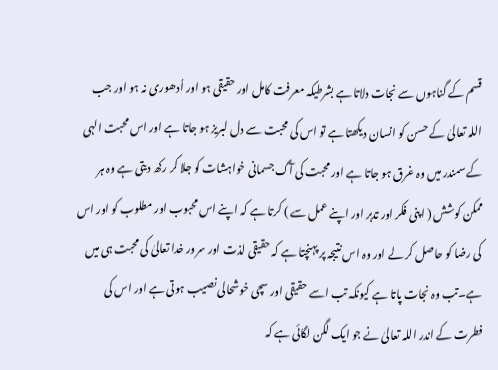قسم کے گناہوں سے نجات دلاتا ہے بشرطیکہ معرفت کامل اور حقیقی ہو اور اُدھوری نہ ہو اور جب اللہ تعالیٰ کے حسن کو انسان دیکھتا ہے تو اس کی محبت سے دل لبریز ہو جاتا ہے اور اس محبت الہی کے سمندر میں وہ غرق ہو جاتا ہے اور محبت کی آگ جسمانی خواہشات کو جلا کر رکھ دیتی ہے وہ ہر ممکن کوشش ( اپنی فکر اور تدبر اور اپنے عمل سے ) کرتا ہے کہ اپنے اس محبوب اور مطلوب کو اور اس کی رضا کو حاصل کر لے اور وہ اس نتیجہ پر پہنچتا ہے کہ حقیقی لذت اور سرور خدا تعالیٰ کی محبت ہی میں ہے۔تب وہ نجات پاتا ہے کیونکہ تب اسے حقیقی اور سچی خوشحالی نصیب ہوتی ہے اور اس کی فطرت کے اندر اللہ تعالیٰ نے جو ایک لگن لگائی ہے کہ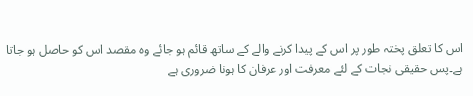اس کا تعلق پختہ طور پر اس کے پیدا کرنے والے کے ساتھ قائم ہو جائے وہ مقصد اس کو حاصل ہو جاتا ہے۔پس حقیقی نجات کے لئے معرفت اور عرفان کا ہونا ضروری ہے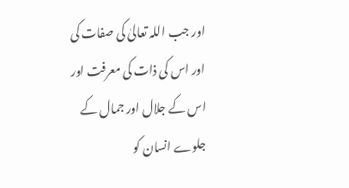اور جب اللہ تعالیٰ کی صفات کی اور اس کی ذات کی معرفت اور اس کے جلال اور جمال کے جلوے انسان کو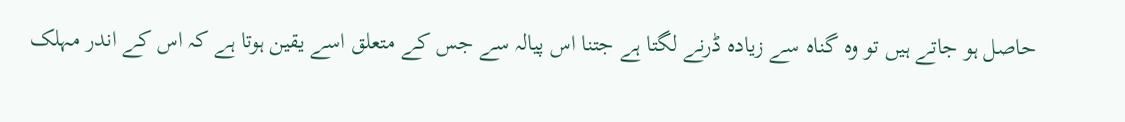حاصل ہو جاتے ہیں تو وہ گناہ سے زیادہ ڈرنے لگتا ہے جتنا اس پیالہ سے جس کے متعلق اسے یقین ہوتا ہے کہ اس کے اندر مہلک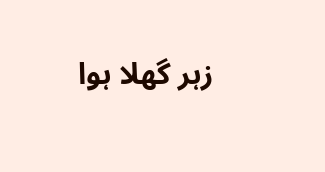زہر گھلا ہوا